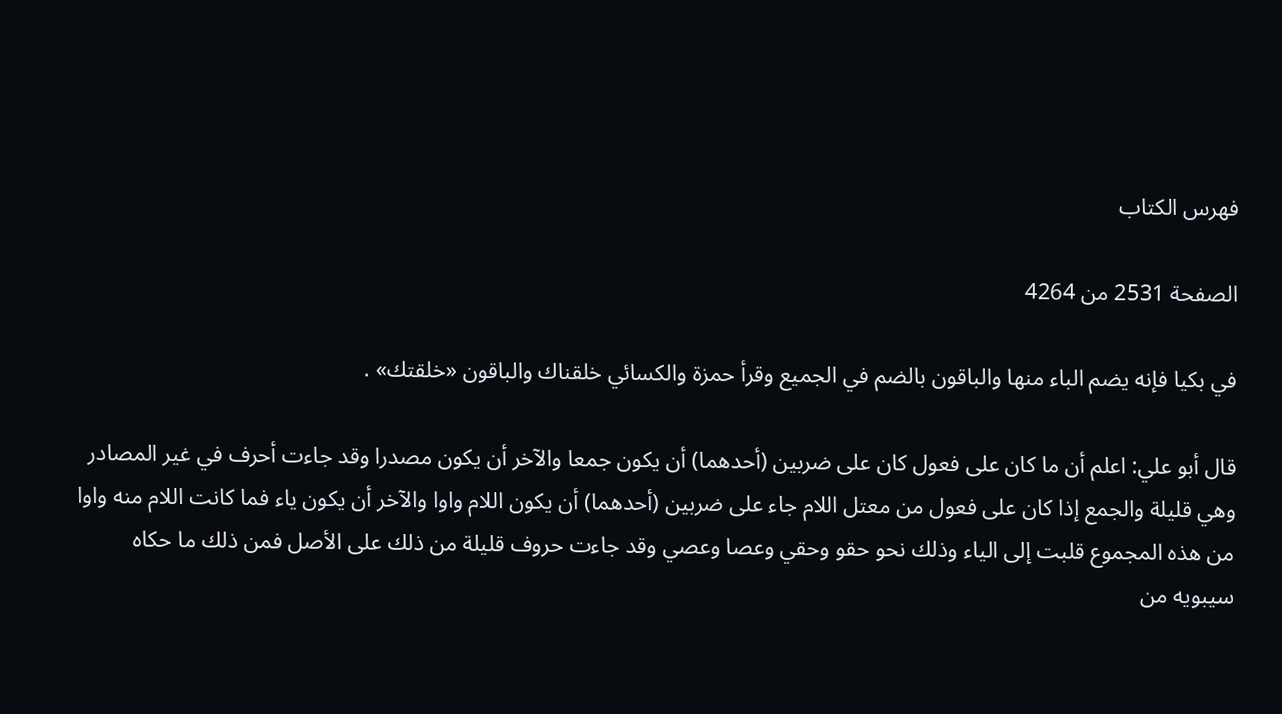فهرس الكتاب

الصفحة 2531 من 4264

في بكيا فإنه يضم الباء منها والباقون بالضم في الجميع وقرأ حمزة والكسائي خلقناك والباقون «خلقتك» .

قال أبو علي: اعلم أن ما كان على فعول كان على ضربين (أحدهما) أن يكون جمعا والآخر أن يكون مصدرا وقد جاءت أحرف في غير المصادر وهي قليلة والجمع إذا كان على فعول من معتل اللام جاء على ضربين (أحدهما) أن يكون اللام واوا والآخر أن يكون ياء فما كانت اللام منه واوا من هذه المجموع قلبت إلى الياء وذلك نحو حقو وحقي وعصا وعصي وقد جاءت حروف قليلة من ذلك على الأصل فمن ذلك ما حكاه سيبويه من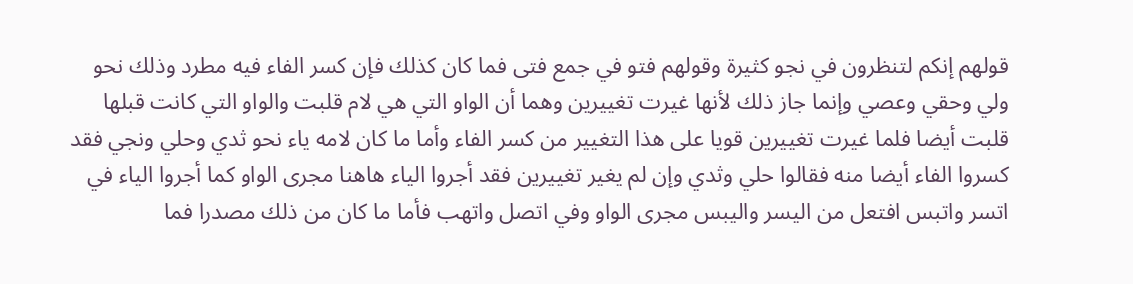قولهم إنكم لتنظرون في نجو كثيرة وقولهم فتو في جمع فتى فما كان كذلك فإن كسر الفاء فيه مطرد وذلك نحو ولي وحقي وعصي وإنما جاز ذلك لأنها غيرت تغييرين وهما أن الواو التي هي لام قلبت والواو التي كانت قبلها قلبت أيضا فلما غيرت تغييرين قويا على هذا التغيير من كسر الفاء وأما ما كان لامه ياء نحو ثدي وحلي ونجي فقد كسروا الفاء أيضا منه فقالوا حلي وثدي وإن لم يغير تغييرين فقد أجروا الياء هاهنا مجرى الواو كما أجروا الياء في اتسر واتبس افتعل من اليسر واليبس مجرى الواو وفي اتصل واتهب فأما ما كان من ذلك مصدرا فما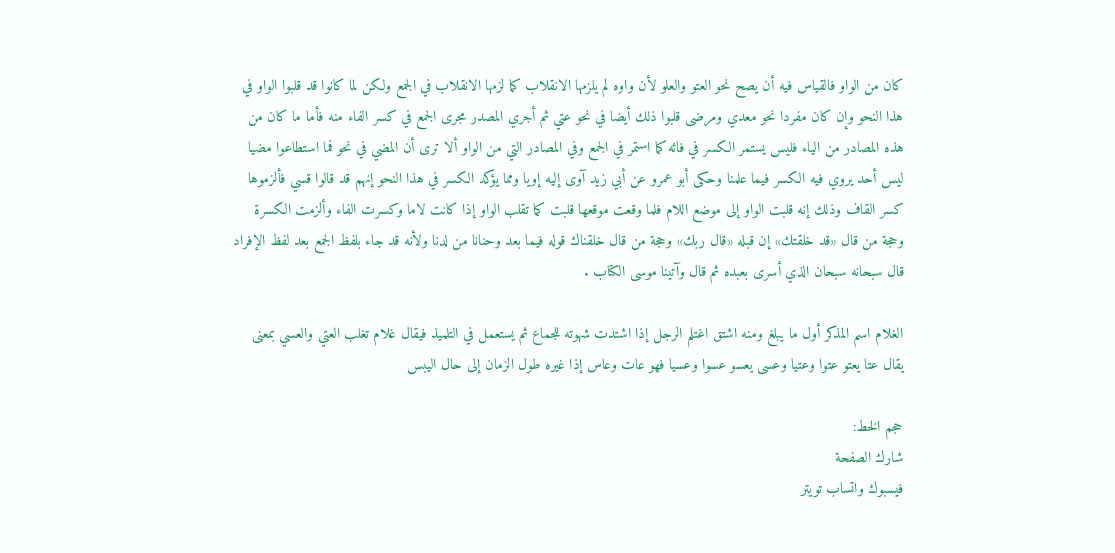كان من الواو فالقياس فيه أن يصح نحو العتو والعلو لأن واوه لم يلزمها الانقلاب كما لزمها الانقلاب في الجمع ولكن لما كانوا قد قلبوا الواو في هذا النحو وإن كان مفردا نحو معدي ومرضى قلبوا ذلك أيضا في نحو عتي ثم أجري المصدر مجرى الجمع في كسر الفاء منه فأما ما كان من هذه المصادر من الياء فليس يستمر الكسر في فائه كما استمر في الجمع وفي المصادر التي من الواو ألا ترى أن المضي في نحو فما استطاعوا مضيا ليس أحد يروي فيه الكسر فيما علمنا وحكى أبو عمرو عن أبي زيد آوى إليه إويا ومما يؤكد الكسر في هذا النحو إنهم قد قالوا قسي فألزموها كسر القاف وذلك إنه قلبت الواو إلى موضع اللام فلما وقعت موقعها قلبت كما تقلب الواو إذا كانت لاما وكسرت الفاء وألزمت الكسرة وحجة من قال «قد خلقتك» إن قبله «قال ربك» وحجة من قال خلقناك قوله فيما بعد وحنانا من لدنا ولأنه قد جاء بلفظ الجمع بعد لفظ الإفراد قال سبحانه سبحان الذي أسرى بعبده ثم قال وآتينا موسى الكتاب .

الغلام اسم المذكر أول ما يبلغ ومنه اشتق اغتلم الرجل إذا اشتدت شهوته للجماع ثم يستعمل في التلميذ فيقال غلام تغلب العتي والعسي بمعنى يقال عتا يعتو عتوا وعتيا وعسى يعسو عسوا وعسيا فهو عات وعاس إذا غيره طول الزمان إلى حال اليبس

حجم الخط:
شارك الصفحة
فيسبوك واتساب تويتر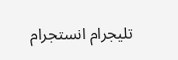تليجرام انستجرام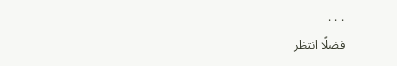. . .
فضلًا انتظر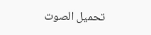تحميل الصوت